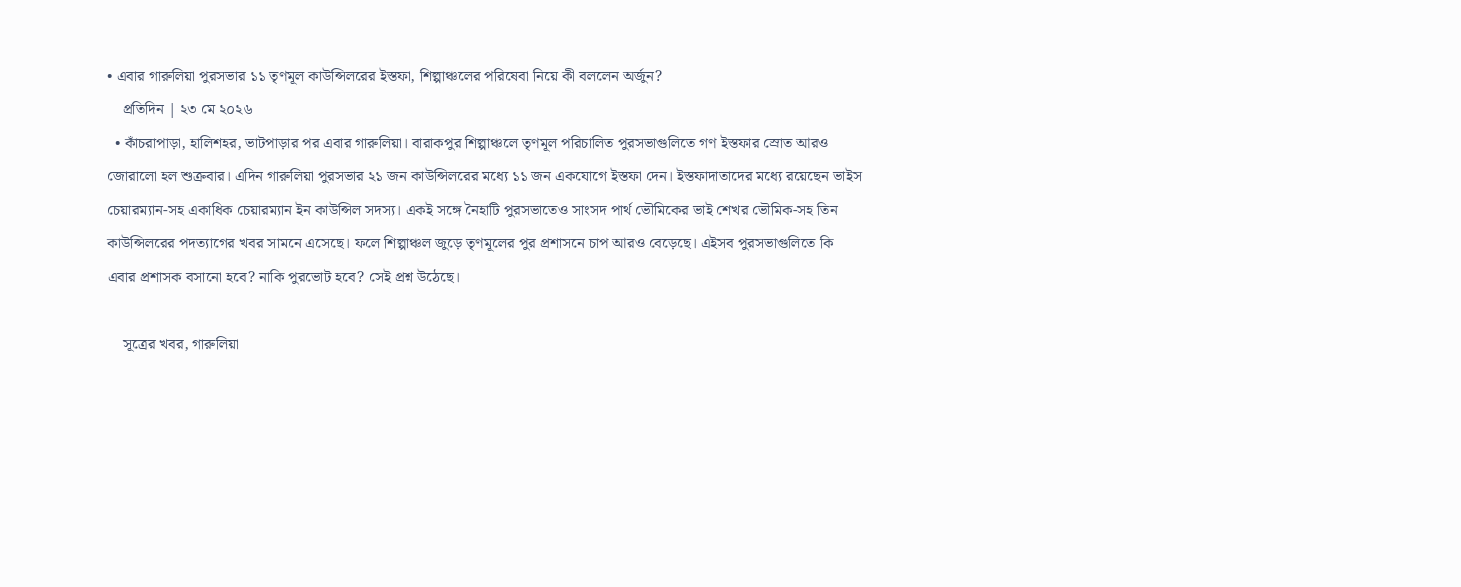• এবার গারুলিয়া পুরসভার ১১ তৃণমূল কাউন্সিলরের ইস্তফা, শিল্পাঞ্চলের পরিষেবা নিয়ে কী বললেন অর্জুন?
    প্রতিদিন | ২৩ মে ২০২৬
  • কাঁচরাপাড়া, হালিশহর, ভাটপাড়ার পর এবার গারুলিয়া। বারাকপুর শিল্পাঞ্চলে তৃণমূল পরিচালিত পুরসভাগুলিতে গণ ইস্তফার স্রোত আরও জোরালো হল শুক্রবার। এদিন গারুলিয়া পুরসভার ২১ জন কাউন্সিলরের মধ্যে ১১ জন একযোগে ইস্তফা দেন। ইস্তফাদাতাদের মধ্যে রয়েছেন ভাইস চেয়ারম্যান-সহ একাধিক চেয়ারম্যান ইন কাউন্সিল সদস্য। একই সঙ্গে নৈহাটি পুরসভাতেও সাংসদ পার্থ ভৌমিকের ভাই শেখর ভৌমিক-সহ তিন কাউন্সিলরের পদত্যাগের খবর সামনে এসেছে। ফলে শিল্পাঞ্চল জুড়ে তৃণমূলের পুর প্রশাসনে চাপ আরও বেড়েছে। এইসব পুরসভাগুলিতে কি এবার প্রশাসক বসানো হবে? নাকি পুরভোট হবে? সেই প্রশ্ন উঠেছে।

    সূত্রের খবর, গারুলিয়া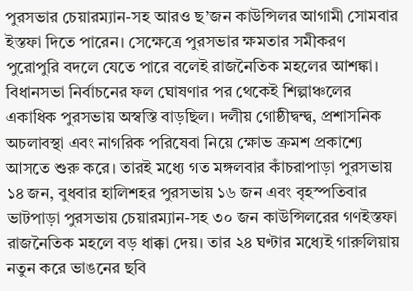পুরসভার চেয়ারম্যান-সহ আরও ছ’জন কাউন্সিলর আগামী সোমবার ইস্তফা দিতে পারেন। সেক্ষেত্রে পুরসভার ক্ষমতার সমীকরণ পুরোপুরি বদলে যেতে পারে বলেই রাজনৈতিক মহলের আশঙ্কা। বিধানসভা নির্বাচনের ফল ঘোষণার পর থেকেই শিল্পাঞ্চলের একাধিক পুরসভায় অস্বস্তি বাড়ছিল। দলীয় গোষ্ঠীদ্বন্দ্ব, প্রশাসনিক অচলাবস্থা এবং নাগরিক পরিষেবা নিয়ে ক্ষোভ ক্রমশ প্রকাশ্যে আসতে শুরু করে। তারই মধ্যে গত মঙ্গলবার কাঁচরাপাড়া পুরসভায় ১৪ জন, বুধবার হালিশহর পুরসভায় ১৬ জন এবং বৃহস্পতিবার ভাটপাড়া পুরসভায় চেয়ারম্যান-সহ ৩০ জন কাউন্সিলরের গণইস্তফা রাজনৈতিক মহলে বড় ধাক্কা দেয়। তার ২৪ ঘণ্টার মধ্যেই গারুলিয়ায় নতুন করে ভাঙনের ছবি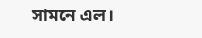সামনে এল।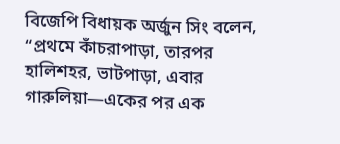বিজেপি বিধায়ক অর্জুন সিং বলেন, “প্রথমে কাঁচরাপাড়া, তারপর হালিশহর, ভাটপাড়া, এবার গারুলিয়া—একের পর এক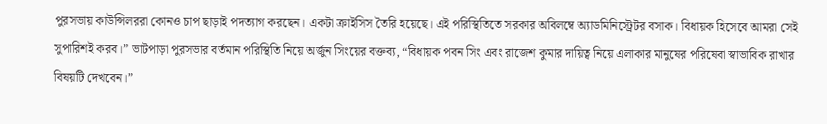পুরসভায় কাউন্সিলররা কোনও চাপ ছাড়াই পদত্যাগ করছেন। একটা ক্রাইসিস তৈরি হয়েছে। এই পরিস্থিতিতে সরকার অবিলম্বে অ্যাডমিনিস্ট্রেটর বসাক। বিধায়ক হিসেবে আমরা সেই সুপারিশই করব।” ভাটপাড়া পুরসভার বর্তমান পরিস্থিতি নিয়ে অর্জুন সিংয়ের বক্তব্য, “বিধায়ক পবন সিং এবং রাজেশ কুমার দায়িত্ব নিয়ে এলাকার মানুষের পরিষেবা স্বাভাবিক রাখার বিষয়টি দেখবেন।”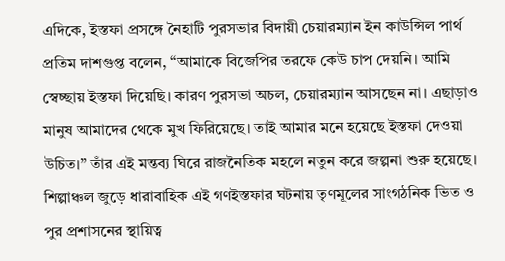এদিকে, ইস্তফা প্রসঙ্গে নৈহাটি পুরসভার বিদায়ী চেয়ারম্যান ইন কাউন্সিল পার্থ প্রতিম দাশগুপ্ত বলেন, “আমাকে বিজেপির তরফে কেউ চাপ দেয়নি। আমি স্বেচ্ছায় ইস্তফা দিয়েছি। কারণ পুরসভা অচল, চেয়ারম্যান আসছেন না। এছাড়াও মানুষ আমাদের থেকে মুখ ফিরিয়েছে। তাই আমার মনে হয়েছে ইস্তফা দেওয়া উচিত।” তাঁর এই মন্তব্য ঘিরে রাজনৈতিক মহলে নতুন করে জল্পনা শুরু হয়েছে। শিল্পাঞ্চল জুড়ে ধারাবাহিক এই গণইস্তফার ঘটনায় তৃণমূলের সাংগঠনিক ভিত ও পুর প্রশাসনের স্থায়িত্ব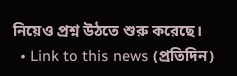নিয়েও প্রশ্ন উঠতে শুরু করেছে।
  • Link to this news (প্রতিদিন)